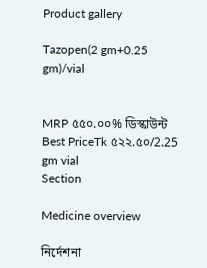Product gallery

Tazopen(2 gm+0.25 gm)/vial


MRP ৫৫০.০০% ডিস্কাউন্ট
Best PriceTk ৫২২.৫০/2.25 gm vial
Section

Medicine overview

নির্দেশনা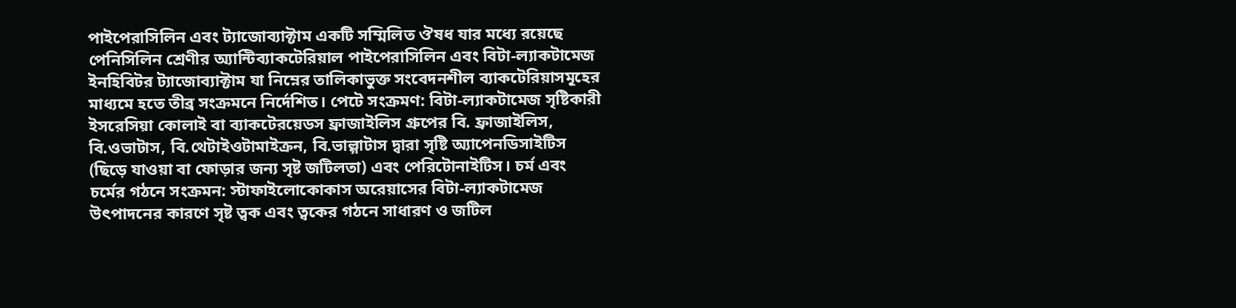পাইপেরাসিলিন এবং ট্যাজোব্যাক্টাম একটি সম্মিলিত ঔষধ যার মধ্যে রয়েছে পেনিসিলিন শ্রেণীর অ্যান্টিব্যাকটেরিয়াল পাইপেরাসিলিন এবং বিটা-ল্যাকটামেজ ইনহিবিটর ট্যাজোব্যাক্টাম যা নিম্নের তালিকাভুক্ত সংবেদনশীল ব্যাকটেরিয়াসমূহের মাধ্যমে হতে তীব্র সংক্রমনে নির্দেশিত। পেটে সংক্রমণ: বিটা-ল্যাকটামেজ সৃষ্টিকারী ইসরেসিয়া কোলাই বা ব্যাকটেরয়েডস ফ্রাজাইলিস গ্রুপের বি. ফ্রাজাইলিস, বি.ওভাটাস, বি.থেটাইওটামাইক্রন, বি.ভাল্গাটাস দ্বারা সৃষ্টি অ্যাপেনডিসাইটিস (ছিড়ে যাওয়া বা ফোড়ার জন্য সৃষ্ট জটিলতা) এবং পেরিটোনাইটিস। চর্ম এবং চর্মের গঠনে সংক্রমন: স্টাফাইলোকোকাস অরেয়াসের বিটা-ল্যাকটামেজ উৎপাদনের কারণে সৃষ্ট ত্বক এবং ত্বকের গঠনে সাধারণ ও জটিল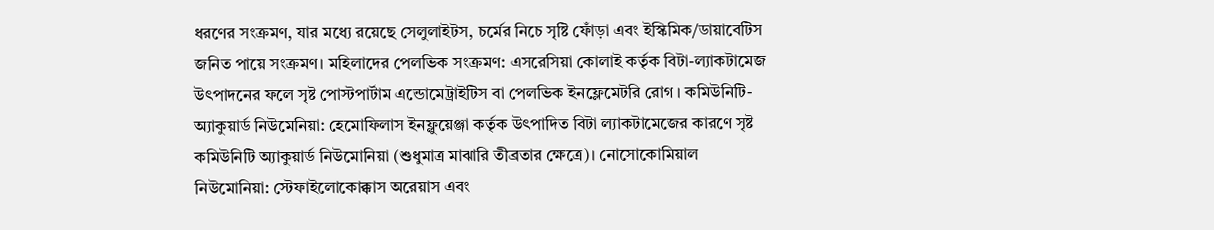ধরণের সংক্রমণ, যার মধ্যে রয়েছে সেলুলাইটস, চর্মের নিচে সৃষ্টি ফোঁড়া এবং ইস্কিমিক/ডায়াবেটিস জনিত পায়ে সংক্রমণ। মহিলাদের পেলভিক সংক্রমণ: এসরেসিয়া কোলাই কর্তৃক বিটা-ল্যাকটামেজ উৎপাদনের ফলে সৃষ্ট পোস্টপার্টাম এন্ডোমেট্রাইটিস বা পেলভিক ইনফ্লেমেটরি রোগ । কমিউনিটি-অ্যাকুয়ার্ড নিউমেনিয়া: হেমোফিলাস ইনফ্লুয়েঞ্জা কর্তৃক উৎপাদিত বিটা ল্যাকটামেজের কারণে সৃষ্ট কমিউনিটি অ্যাকুয়ার্ড নিউমোনিয়া (শুধুমাত্র মাঝারি তীব্রতার ক্ষেত্রে)। নোসোকোমিয়াল নিউমোনিয়া: স্টেফাইলোকোক্কাস অরেয়াস এবং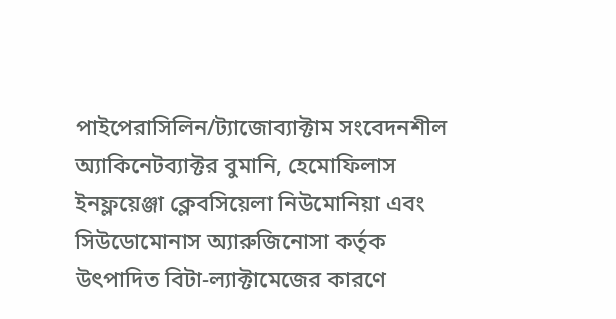পাইপেরাসিলিন/ট্যাজোব্যাক্টাম সংবেদনশীল অ্যাকিনেটব্যাক্টর বুমানি, হেমোফিলাস ইনফ্লয়েঞ্জা ক্লেবসিয়েলা নিউমোনিয়া এবং সিউডোমোনাস অ্যারুজিনোসা কর্তৃক উৎপাদিত বিটা-ল্যাক্টামেজের কারণে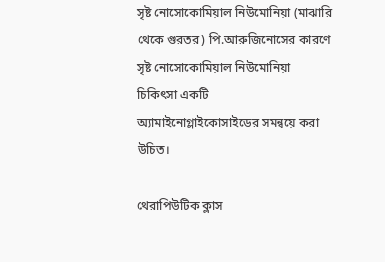সৃষ্ট নোসোকোমিয়াল নিউমোনিয়া (মাঝারি থেকে গুরতর) পি.আরুজিনোসের কারণে সৃষ্ট নোসোকোমিয়াল নিউমোনিয়া চিকিৎসা একটি অ্যামাইনোগ্লাইকোসাইডের সমন্বয়ে করা উচিত।

থেরাপিউটিক ক্লাস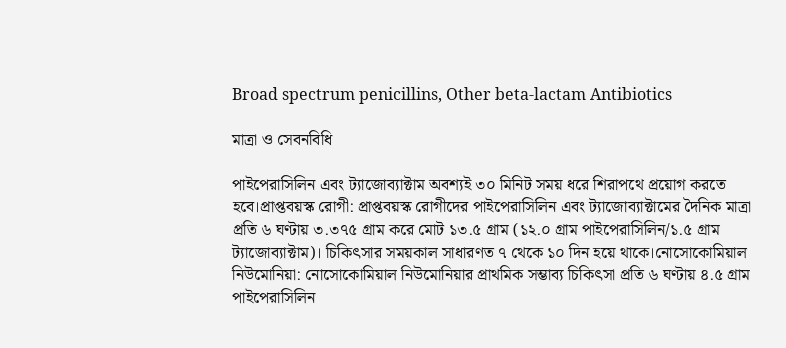Broad spectrum penicillins, Other beta-lactam Antibiotics

মাত্রা ও সেবনবিধি

পাইপেরাসিলিন এবং ট্যাজোব্যাক্টাম অবশ্যই ৩০ মিনিট সময় ধরে শিরাপথে প্রয়োগ করতে হবে।প্রাপ্তবয়স্ক রোগী: প্রাপ্তবয়স্ক রোগীদের পাইপেরাসিলিন এবং ট্যাজোব্যাক্টামের দৈনিক মাত্রা প্রতি ৬ ঘণ্টায় ৩.৩৭৫ গ্রাম করে মোট ১৩.৫ গ্রাম (১২.০ গ্রাম পাইপেরাসিলিন/১.৫ গ্রাম ট্যাজোব্যাক্টাম)। চিকিৎসার সময়কাল সাধারণত ৭ থেকে ১০ দিন হয়ে থাকে।নোসোকোমিয়াল নিউমোনিয়া: নোসোকোমিয়াল নিউমোনিয়ার প্রাথমিক সম্ভাব্য চিকিৎসা প্রতি ৬ ঘণ্টায় ৪.৫ গ্রাম পাইপেরাসিলিন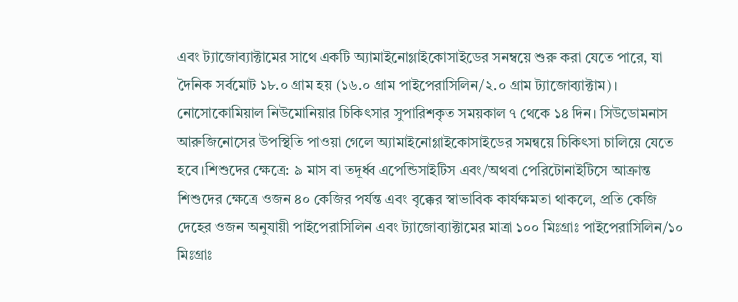এবং ট্যাজোব্যাক্টামের সাথে একটি অ্যামাইনোগ্লাইকোসাইডের সনম্বয়ে শুরু করা যেতে পারে, যা দৈনিক সর্বমোট ১৮.০ গ্রাম হয় (১৬.০ গ্রাম পাইপেরাসিলিন/২.০ গ্রাম ট্যাজোব্যাক্টাম)। নোসোকোমিয়াল নিউমোনিয়ার চিকিৎসার সুপারিশকৃত সময়কাল ৭ থেকে ১৪ দিন। সিউডোমনাস আরুজিনোসের উপস্থিতি পাওয়া গেলে অ্যামাইনোগ্লাইকোসাইডের সমন্বয়ে চিকিৎসা চালিয়ে যেতে হবে।শিশুদের ক্ষেত্রে: ৯ মাস বা তদূর্ধ্ব এপেন্ডিসাইটিস এবং/অথবা পেরিটোনাইটিসে আক্রান্ত শিশুদের ক্ষেত্রে ওজন ৪০ কেজির পর্যন্ত এবং বৃক্কের স্বাভাবিক কার্যক্ষমতা থাকলে, প্রতি কেজি দেহের ওজন অনুযায়ী পাইপেরাসিলিন এবং ট্যাজোব্যাক্টামের মাত্রা ১০০ মিঃগ্রাঃ পাইপেরাসিলিন/১০ মিঃগ্রাঃ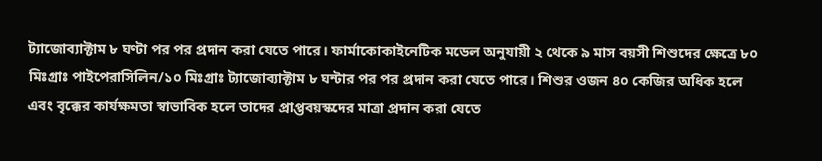ট্যাজোব্যাক্টাম ৮ ঘণ্টা পর পর প্রদান করা যেতে পারে। ফার্মাকোকাইনেটিক মডেল অনুযায়ী ২ থেকে ৯ মাস বয়সী শিশুদের ক্ষেত্রে ৮০ মিঃগ্রাঃ পাইপেরাসিলিন/১০ মিঃগ্রাঃ ট্যাজোব্যাক্টাম ৮ ঘন্টার পর পর প্রদান করা যেতে পারে। শিশুর ওজন ৪০ কেজির অধিক হলে এবং বৃক্কের কার্যক্ষমতা স্বাভাবিক হলে তাদের প্রাপ্তবয়স্কদের মাত্রা প্রদান করা যেতে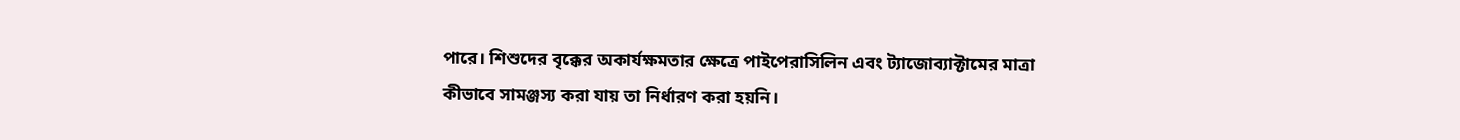পারে। শিশুদের বৃক্কের অকার্যক্ষমতার ক্ষেত্রে পাইপেরাসিলিন এবং ট্যাজোব্যাক্টামের মাত্রা কীভাবে সামঞ্জস্য করা যায় তা নির্ধারণ করা হয়নি।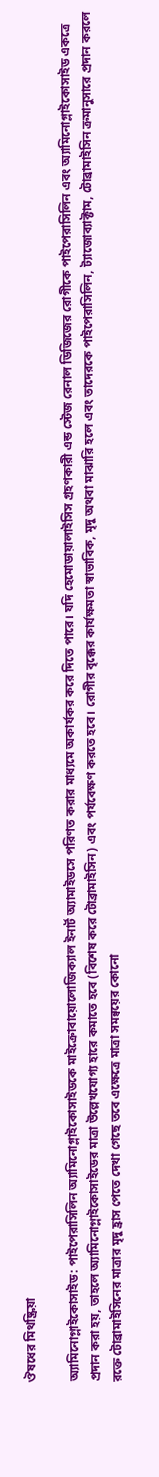ঔষধের মিথষ্ক্রিয়া

অ্যামিনোগ্লাইকোসাইড: পাইপেরাসিলিন অ্যামিনোগ্লাইকোসাইডকে মাইক্রোবায়োলোজিক্যাল ইনার্ট অ্যামাইডসে পরিণত করার মাধ্যমে অকার্যকর করে দিতে পারে। যদি হেমোডায়ালাইসিস গ্রহণকারী এন্ড স্টেজ রেনাল ডিজিজের রোগীকে পাইপেরাসিলিন এবং অ্যামিনোগ্লাইকোসাইড একত্রে প্রদান করা হয়, তাহলে অ্যামিনোগ্লাইকোসাইডের মাত্রা উল্লেখযোগ্য হারে কমাতে হবে (বিশেষ করে টোব্রামাইসিন) এবং পর্যবেক্ষণ করতে হবে। রোগীর বৃক্কের কার্যক্ষমতা স্বাভাবিক, মৃদু অথবা মাঝারি হলে এবং তাদেরকে পাইপেরাসিলিন, ট্যাজোব্যাক্টাম, টোব্রামাইসিন ক্রমানুসারে প্রদান করলে রক্তে টোব্রামাইসিনের মাত্রার মৃদু হ্রাস পেতে দেখা গেছে তবে এক্ষেত্রে মাত্রা সমন্বয়ের কোনো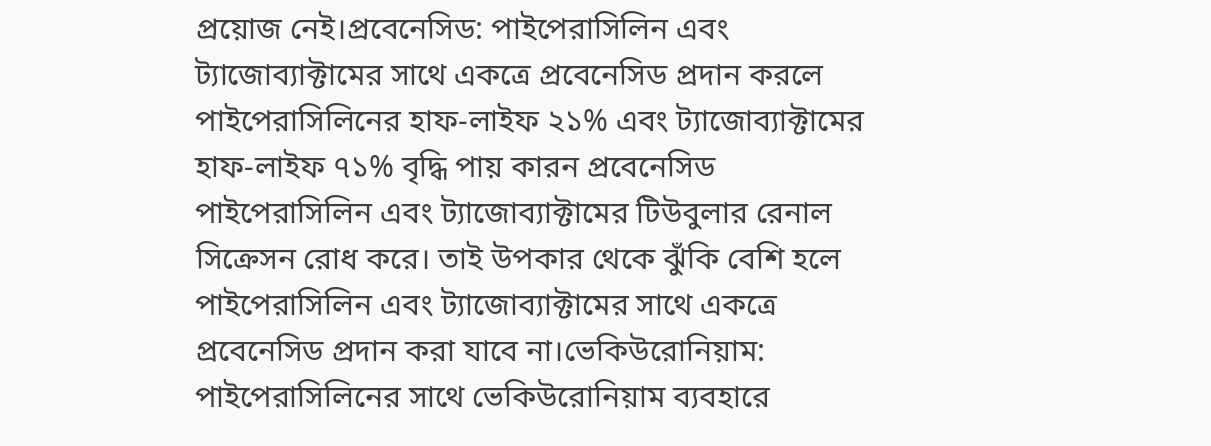প্রয়োজ নেই।প্রবেনেসিড: পাইপেরাসিলিন এবং ট্যাজোব্যাক্টামের সাথে একত্রে প্রবেনেসিড প্রদান করলে পাইপেরাসিলিনের হাফ-লাইফ ২১% এবং ট্যাজোব্যাক্টামের হাফ-লাইফ ৭১% বৃদ্ধি পায় কারন প্রবেনেসিড পাইপেরাসিলিন এবং ট্যাজোব্যাক্টামের টিউবুলার রেনাল সিক্রেসন রোধ করে। তাই উপকার থেকে ঝুঁকি বেশি হলে পাইপেরাসিলিন এবং ট্যাজোব্যাক্টামের সাথে একত্রে প্রবেনেসিড প্রদান করা যাবে না।ভেকিউরোনিয়াম: পাইপেরাসিলিনের সাথে ভেকিউরোনিয়াম ব্যবহারে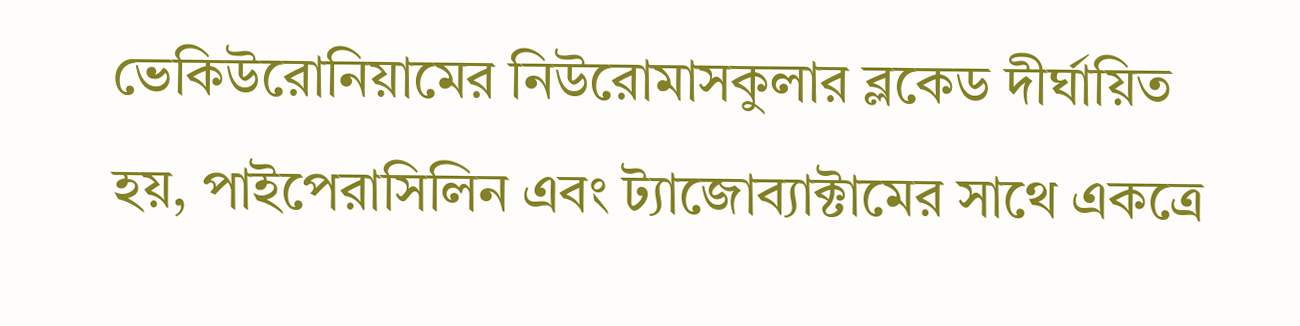ভেকিউরোনিয়ামের নিউরোমাসকুলার ব্লকেড দীর্ঘায়িত হয়, পাইপেরাসিলিন এবং ট্যাজোব্যাক্টামের সাথে একত্রে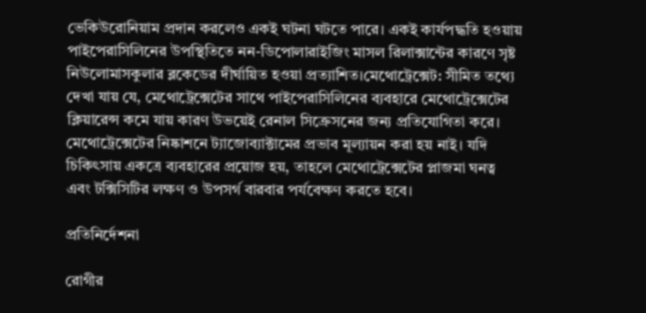ভেকিউরোনিয়াম প্রদান করলেও একই ঘটনা ঘটতে পারে। একই কার্যপদ্ধতি হওয়ায় পাইপেরাসিলিনের উপস্থিতিতে নন-ডিপোলারাইজিং মাসল রিলাক্সান্টের কারণে সৃষ্ট নিউলোমাসকুলার ব্লকেডের দীর্ঘায়িত হওয়া প্রত্যাশিত।মেথোট্রেক্সেট: সীমিত তথ্যে দেখা যায় যে, মেথোট্রেক্সেটের সাথে পাইপেরাসিলিনের ব্যবহারে মেথোট্রেক্সেটের ক্লিয়ারেন্স কমে যায় কারণ উভয়েই রেনাল সিক্রেসনের জন্য প্রতিযোগিতা করে। মেথোট্রেক্সেটের নিষ্কাশনে ট্যাজোব্যাক্টামের প্রভাব মূল্যায়ন করা হয় নাই। যদি চিকিৎসায় একত্রে ব্যবহারের প্রয়োজ হয়, তাহলে মেথোট্রেক্সেটের প্লাজমা ঘনত্ব এবং টক্সিসিটির লক্ষণ ও উপসর্গ বারবার পর্যবেক্ষণ করতে হবে।

প্রতিনির্দেশনা

রোগীর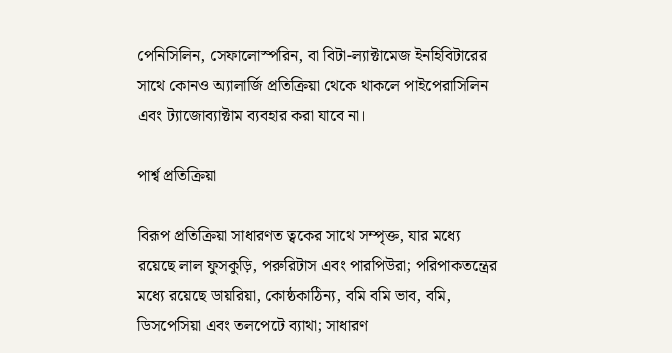পেনিসিলিন, সেফালোস্পরিন, বা বিটা-ল্যাক্টামেজ ইনহিবিটারের সাথে কোনও অ্যালার্জি প্রতিক্রিয়া থেকে থাকলে পাইপেরাসিলিন এবং ট্যাজোব্যাক্টাম ব্যবহার করা যাবে না।

পার্শ্ব প্রতিক্রিয়া

বিরূপ প্রতিক্রিয়া সাধারণত ত্বকের সাথে সম্পৃক্ত, যার মধ্যে রয়েছে লাল ফুসকুড়ি, পরুরিটাস এবং পারপিউরা; পরিপাকতন্ত্রের মধ্যে রয়েছে ডায়রিয়া, কোষ্ঠকাঠিন্য, বমি বমি ভাব, বমি, ডিসপেসিয়া এবং তলপেটে ব্যাথা; সাধারণ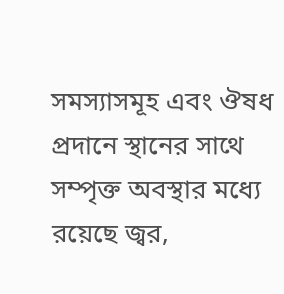সমস্যাসমূহ এবং ঔষধ প্রদানে স্থানের সাথে সম্পৃক্ত অবস্থার মধ্যে রয়েছে জ্বর,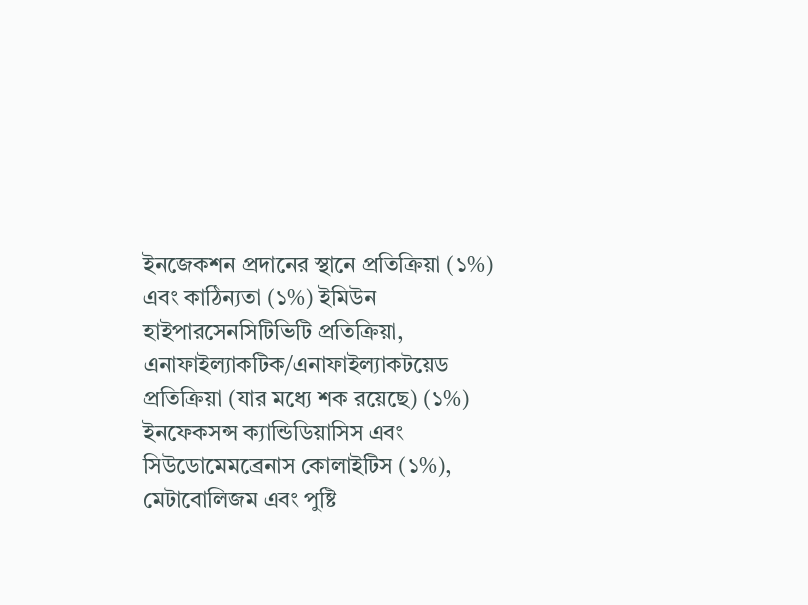ইনজেকশন প্রদানের স্থানে প্রতিক্রিয়া (১%) এবং কাঠিন্যতা (১%) ইমিউন হাইপারসেনসিটিভিটি প্রতিক্রিয়া, এনাফাইল্যাকটিক/এনাফাইল্যাকটয়েড প্রতিক্রিয়া (যার মধ্যে শক রয়েছে) (১%) ইনফেকসন্স ক্যান্ডিডিয়াসিস এবং সিউডোমেমব্রেনাস কোলাইটিস (১%), মেটাবোলিজম এবং পুষ্টি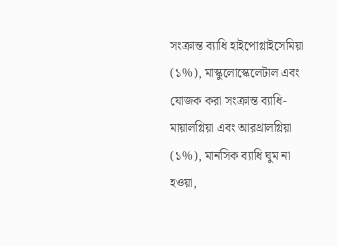সংক্রান্ত ব্যাধি হাইপোগ্লাইসেমিয়া (১%), মাস্কুলোস্কেলেটাল এবং যোজক করা সংক্রান্ত ব্যাধি-মায়ালগ্লিয়া এবং আরথ্রালগ্লিয়া (১%), মানসিক ব্যাধি ঘুম না হওয়া,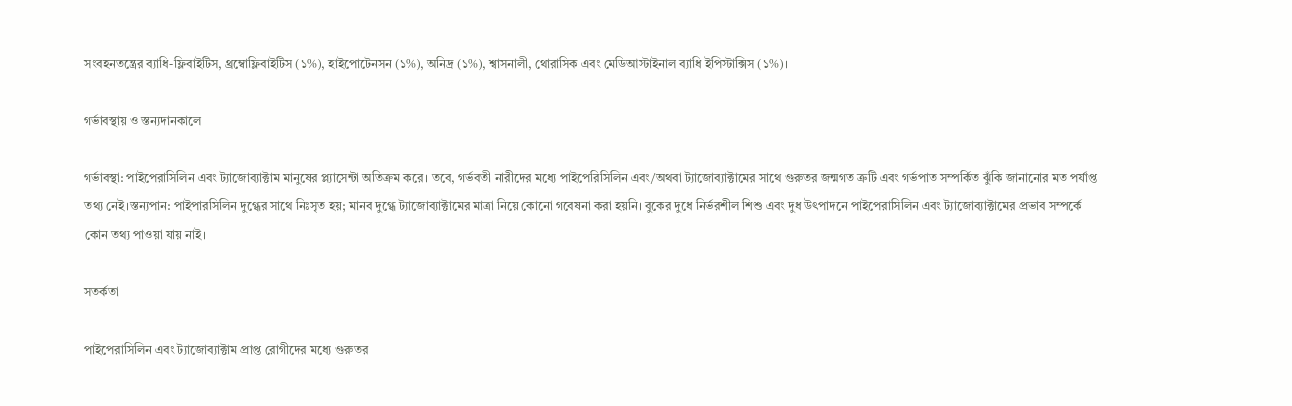সংবহনতন্ত্রের ব্যাধি-ফ্লিবাইটিস, থ্রম্বোফ্লিবাইটিস (১%), হাইপোটেনসন (১%), অনিদ্র (১%), শ্বাসনালী, থোরাসিক এবং মেডিআস্টাইনাল ব্যাধি ইপিস্টাক্সিস (১%)।

গর্ভাবস্থায় ও স্তন্যদানকালে

গর্ভাবস্থা: পাইপেরাসিলিন এবং ট্যাজোব্যাক্টাম মানুষের প্ল্যাসেন্টা অতিক্রম করে। তবে, গর্ভবতী নারীদের মধ্যে পাইপেরিসিলিন এবং/অথবা ট্যাজোব্যাক্টামের সাথে গুরুতর জন্মগত ত্রুটি এবং গর্ভপাত সম্পর্কিত ঝুঁকি জানানোর মত পর্যাপ্ত তথ্য নেই।স্তন্যপান: পাইপারসিলিন দুগ্ধের সাথে নিঃসৃত হয়; মানব দুগ্ধে ট্যাজোব্যাক্টামের মাত্রা নিয়ে কোনো গবেষনা করা হয়নি। বুকের দুধে নির্ভরশীল শিশু এবং দুধ উৎপাদনে পাইপেরাসিলিন এবং ট্যাজোব্যাক্টামের প্রভাব সম্পর্কে কোন তথ্য পাওয়া যায় নাই।

সতর্কতা

পাইপেরাসিলিন এবং ট্যাজোব্যাক্টাম প্রাপ্ত রোগীদের মধ্যে গুরুতর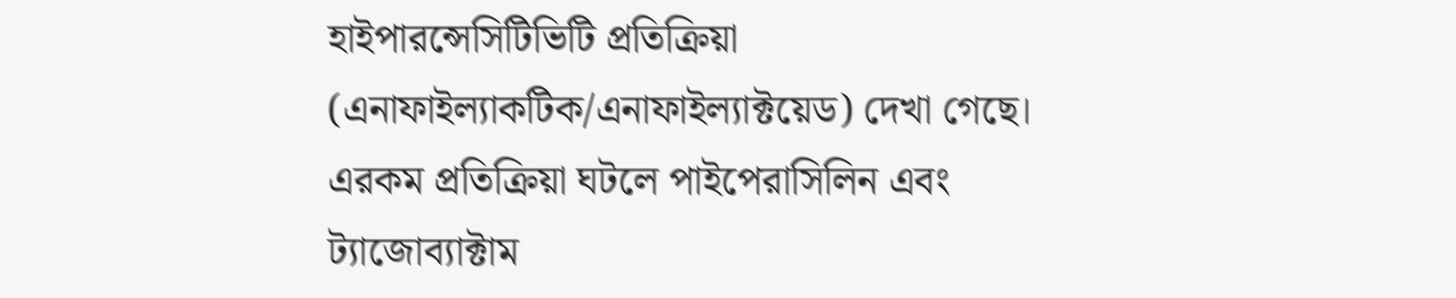হাইপারন্সেসিটিভিটি প্রতিক্রিয়া (এনাফাইল্যাকটিক/এনাফাইল্যাক্টয়েড) দেখা গেছে। এরকম প্রতিক্রিয়া ঘটলে পাইপেরাসিলিন এবং ট্যাজোব্যাক্টাম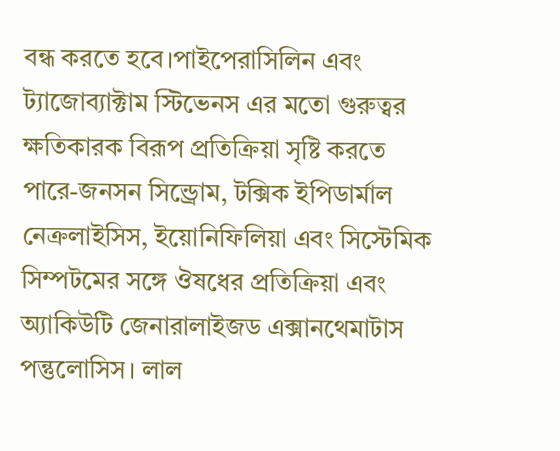বন্ধ করতে হবে।পাইপেরাসিলিন এবং ট্যাজোব্যাক্টাম স্টিভেনস এর মতো গুরুত্বর ক্ষতিকারক বিরূপ প্রতিক্রিয়া সৃষ্টি করতে পারে-জনসন সিন্ড্রোম, টক্সিক ইপিডার্মাল নেক্রলাইসিস, ইয়োনিফিলিয়া এবং সিস্টেমিক সিম্পটমের সঙ্গে ঔষধের প্রতিক্রিয়া এবং অ্যাকিউটি জেনারালাইজড এক্সানথেমাটাস পন্তুলোসিস। লাল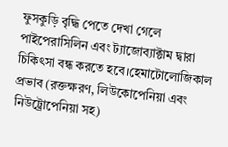ফুসকুড়ি বৃদ্ধি পেতে দেখা গেলে পাইপেরাসিলিন এবং ট্যাজোব্যাক্টাম দ্বারা চিকিৎসা বন্ধ করতে হবে।হেমাটোলোজিকাল প্রভাব (রক্তক্ষরণ, লিউকোপেনিয়া এবং নিউট্ট্রোপেনিয়া সহ)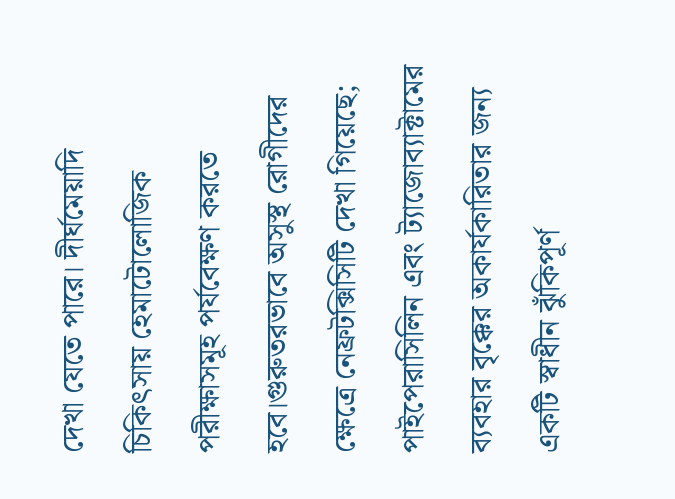দেখা যেতে পারে। দীর্ঘমেয়াদি চিকিৎসায় হেমাটোলোজিক পরীক্ষাসমূহ পর্যবেক্ষণ করতে হবে।গুরুতরভাবে অসুস্থ রোগীদের ক্ষেত্রে নেফ্রটক্সিসিটি দেখা গিয়েছে; পাইপেরাসিলিন এবং ট্যাজোব্যাক্টামের ব্যবহার বৃক্কের অকার্যকারিতার জন্য একটি স্বাধীন ঝুঁকিপূর্ণ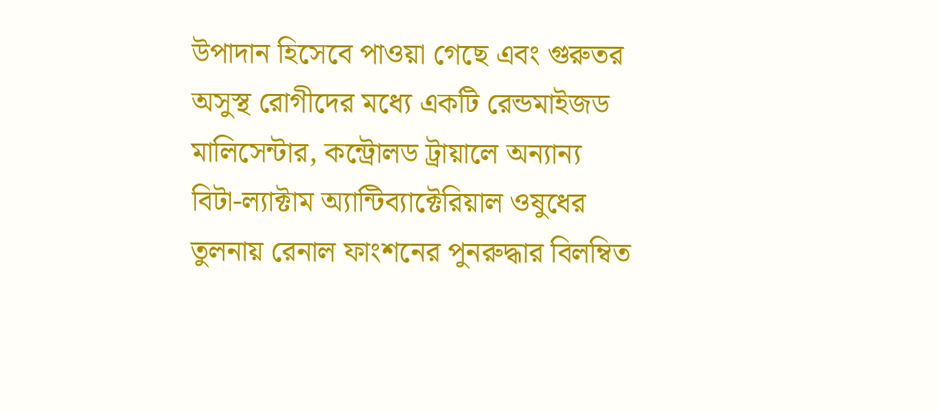উপাদান হিসেবে পাওয়া গেছে এবং গুরুতর অসুস্থ রোগীদের মধ্যে একটি রেন্ডমাইজড মালিসেন্টার, কন্ট্রোলড ট্রায়ালে অন্যান্য বিটা-ল্যাক্টাম অ্যান্টিব্যাক্টেরিয়াল ওষুধের তুলনায় রেনাল ফাংশনের পুনরুদ্ধার বিলম্বিত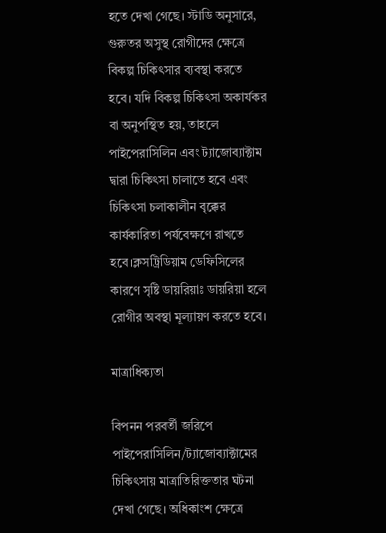হতে দেখা গেছে। স্টাডি অনুসারে, গুরুতর অসুস্থ রোগীদের ক্ষেত্রে বিকল্প চিকিৎসার ব্যবস্থা করতে হবে। যদি বিকল্প চিকিৎসা অকার্যকর বা অনুপস্থিত হয়, তাহলে পাইপেরাসিলিন এবং ট্যাজোব্যাক্টাম দ্বারা চিকিৎসা চালাতে হবে এবং চিকিৎসা চলাকালীন বৃক্কের কার্যকারিতা পর্যবেক্ষণে রাখতে হবে।ক্লসট্রিডিয়াম ডেফিসিলের কারণে সৃষ্টি ডায়রিয়াঃ ডায়রিয়া হলে রোগীর অবস্থা মূল্যায়ণ করতে হবে।

মাত্রাধিক্যতা

বিপনন পরবর্তী জরিপে পাইপেরাসিলিন/ট্যাজোব্যাক্টামের চিকিৎসায় মাত্রাতিরিক্ততার ঘটনা দেখা গেছে। অধিকাংশ ক্ষেত্রে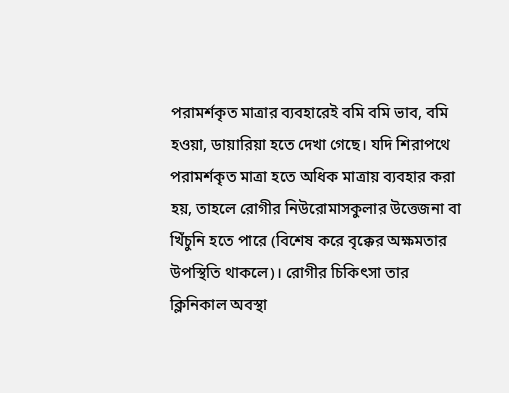পরামর্শকৃত মাত্রার ব্যবহারেই বমি বমি ভাব, বমি হওয়া, ডায়ারিয়া হতে দেখা গেছে। যদি শিরাপথে পরামর্শকৃত মাত্রা হতে অধিক মাত্রায় ব্যবহার করা হয়, তাহলে রোগীর নিউরোমাসকুলার উত্তেজনা বা খিঁচুনি হতে পারে (বিশেষ করে বৃক্কের অক্ষমতার উপস্থিতি থাকলে)। রোগীর চিকিৎসা তার ক্লিনিকাল অবস্থা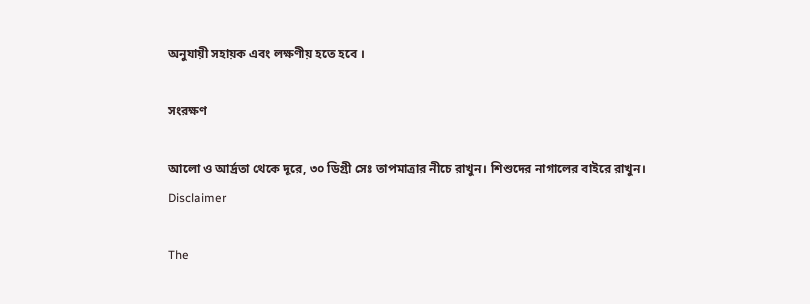অনুযায়ী সহায়ক এবং লক্ষণীয় হতে হবে ।

সংরক্ষণ

আলো ও আর্দ্রতা থেকে দূরে, ৩০ ডিগ্রী সেঃ তাপমাত্রার নীচে রাখুন। শিশুদের নাগালের বাইরে রাখুন।
Disclaimer

The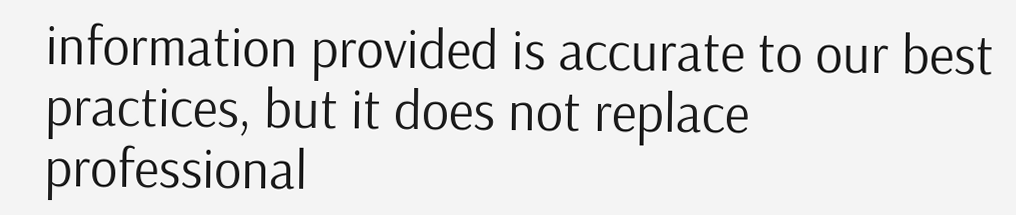information provided is accurate to our best practices, but it does not replace professional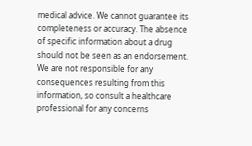medical advice. We cannot guarantee its completeness or accuracy. The absence of specific information about a drug should not be seen as an endorsement. We are not responsible for any consequences resulting from this information, so consult a healthcare professional for any concerns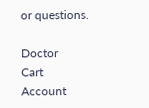or questions.

Doctor
Cart
Account